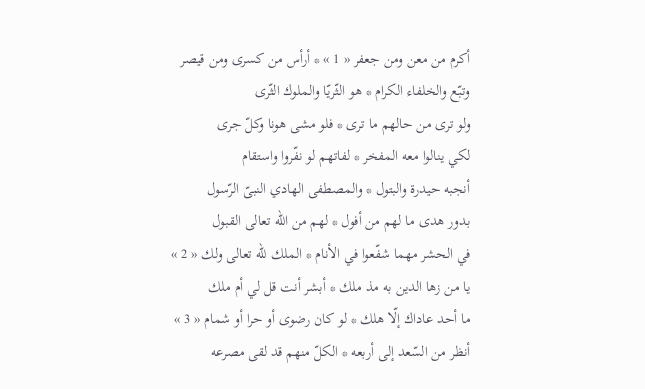أكرم من معن ومن جعفر « 1 » * أرأس من كسرى ومن قيصر
وتبّع والخلفاء الكرام * هو الثّريّا والملوك الثّرى
ولو ترى من حالهم ما ترى * فلو مشى هونا وكلّ جرى
لكي ينالوا معه المفخر * لفاتهم لو نفّروا واستقام
أنجبه حيدرة والبتول * والمصطفى الهادي النبىّ الرّسول
بدور هدى ما لهم من أفول * لهم من اللّه تعالى القبول
في الحشر مهما شفّعوا في الأنام * الملك للّه تعالى ولك « 2 »
يا من زها الدين به مذ ملك * أبشر أنت قل لي أم ملك
ما أحد عاداك إلّا هلك * لو كان رضوى أو حرا أو شمام « 3 »
أنظر من السّعد إلى أربعه * الكلّ منهم قد لقى مصرعه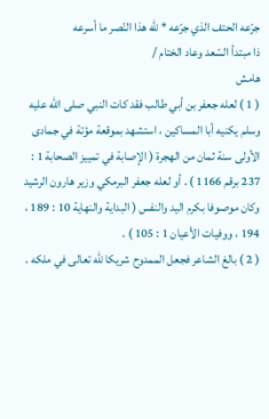جرّعه الحتف الذي جرّعه * للّه هذا النّصر ما أسرعه
ذا مبتدأ السّعد وعاد الختام /
هامش
( 1 ) لعله جعفر بن أبي طالب فقد كات النبي صلى اللّه عليه وسلم يكنيه أبا المساكين ، استشهد بموقعة مؤتة في جمادى الأولى سنة ثمان من الهجرة ( الإصابة في تمييز الصحابة 1 : 237 برقم 1166 ) . أو لعله جعفر البرمكي وزير هارون الرشيد وكان موصوفا بكرم اليد والنفس ( البداية والنهاية 10 : 189 ، 194 ، ووفيات الأعيان 1 : 105 ) .
( 2 ) بالغ الشاعر فجعل الممدوح شريكا للّه تعالى في ملكه .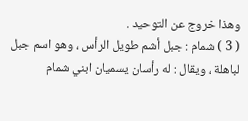وهذا خروج عن التوحيد .
( 3 ) شمام : جبل أشم طويل الرأس ، وهو اسم جبل لباهلة ، ويقال : له رأسان يسميان ابني شمام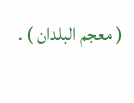( معجم البلدان ) .